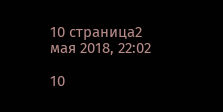10 страница2 мая 2018, 22:02

10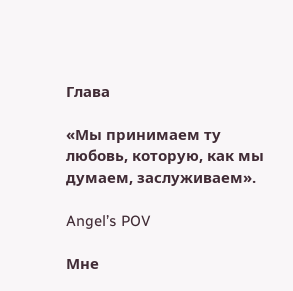Глава

«Мы принимаем ту любовь, которую, как мы думаем, заслуживаем».

Angel’s POV

Мне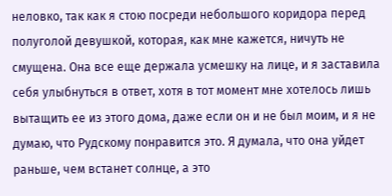неловко, так как я стою посреди небольшого коридора перед полуголой девушкой, которая, как мне кажется, ничуть не смущена. Она все еще держала усмешку на лице, и я заставила себя улыбнуться в ответ, хотя в тот момент мне хотелось лишь вытащить ее из этого дома, даже если он и не был моим, и я не думаю, что Рудскому понравится это. Я думала, что она уйдет раньше, чем встанет солнце, а это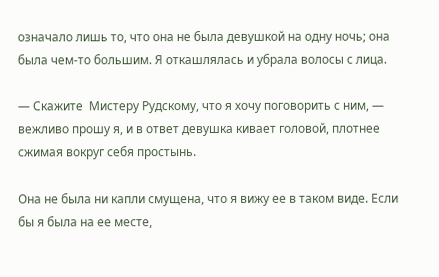означало лишь то, что она не была девушкой на одну ночь; она была чем-то большим. Я откашлялась и убрала волосы с лица.

— Скажите  Мистеру Рудскому, что я хочу поговорить с ним, — вежливо прошу я, и в ответ девушка кивает головой, плотнее сжимая вокруг себя простынь.

Она не была ни капли смущена, что я вижу ее в таком виде. Если бы я была на ее месте,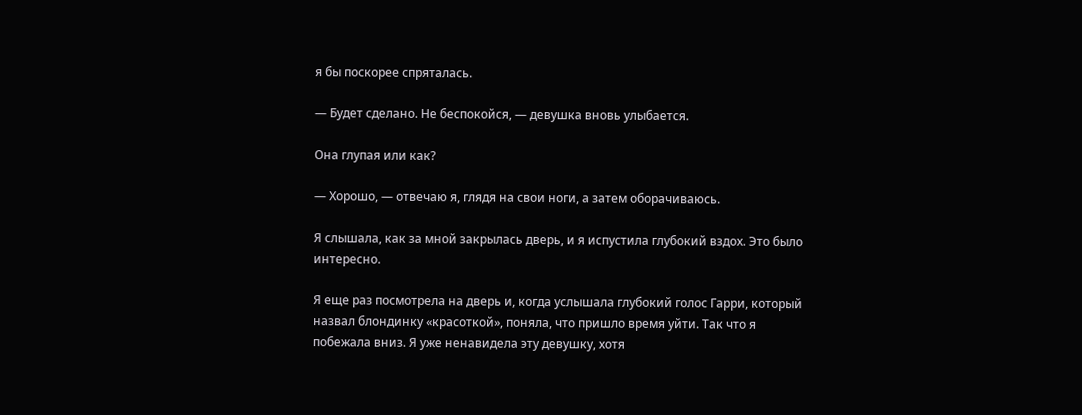я бы поскорее спряталась.

— Будет сделано. Не беспокойся, — девушка вновь улыбается.

Она глупая или как?

— Хорошо, — отвечаю я, глядя на свои ноги, а затем оборачиваюсь.

Я слышала, как за мной закрылась дверь, и я испустила глубокий вздох. Это было интересно.

Я еще раз посмотрела на дверь и, когда услышала глубокий голос Гарри, который назвал блондинку «красоткой», поняла, что пришло время уйти. Так что я побежала вниз. Я уже ненавидела эту девушку, хотя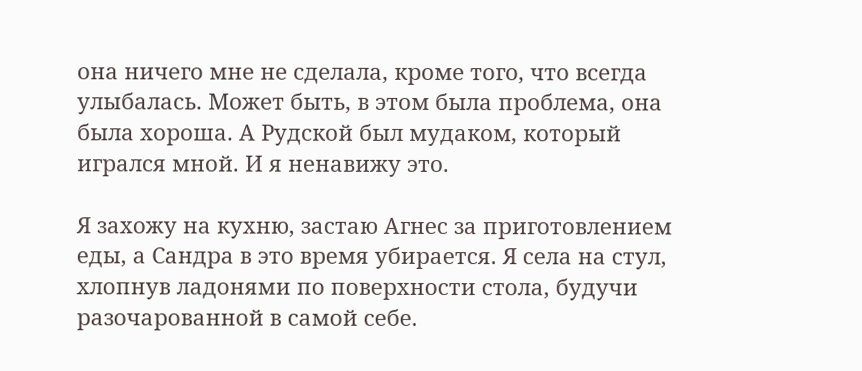она ничего мне не сделала, кроме того, что всегда улыбалась. Может быть, в этом была проблема, она была хороша. А Рудской был мудаком, который игрался мной. И я ненавижу это.

Я захожу на кухню, застаю Агнес за приготовлением еды, а Сандра в это время убирается. Я села на стул, хлопнув ладонями по поверхности стола, будучи разочарованной в самой себе.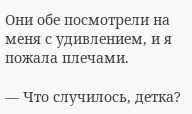Они обе посмотрели на меня с удивлением, и я пожала плечами.

— Что случилось, детка?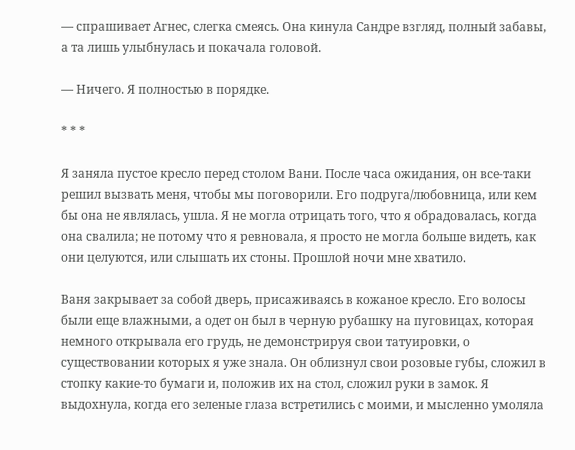— спрашивает Агнес, слегка смеясь. Она кинула Сандре взгляд, полный забавы, а та лишь улыбнулась и покачала головой.

— Ничего. Я полностью в порядке.

* * *

Я заняла пустое кресло перед столом Вани. После часа ожидания, он все-таки решил вызвать меня, чтобы мы поговорили. Его подруга/любовница, или кем бы она не являлась, ушла. Я не могла отрицать того, что я обрадовалась, когда она свалила; не потому что я ревновала, я просто не могла больше видеть, как они целуются, или слышать их стоны. Прошлой ночи мне хватило.

Ваня закрывает за собой дверь, присаживаясь в кожаное кресло. Его волосы были еще влажными, а одет он был в черную рубашку на пуговицах, которая немного открывала его грудь, не демонстрируя свои татуировки, о существовании которых я уже знала. Он облизнул свои розовые губы, сложил в стопку какие-то бумаги и, положив их на стол, сложил руки в замок. Я выдохнула, когда его зеленые глаза встретились с моими, и мысленно умоляла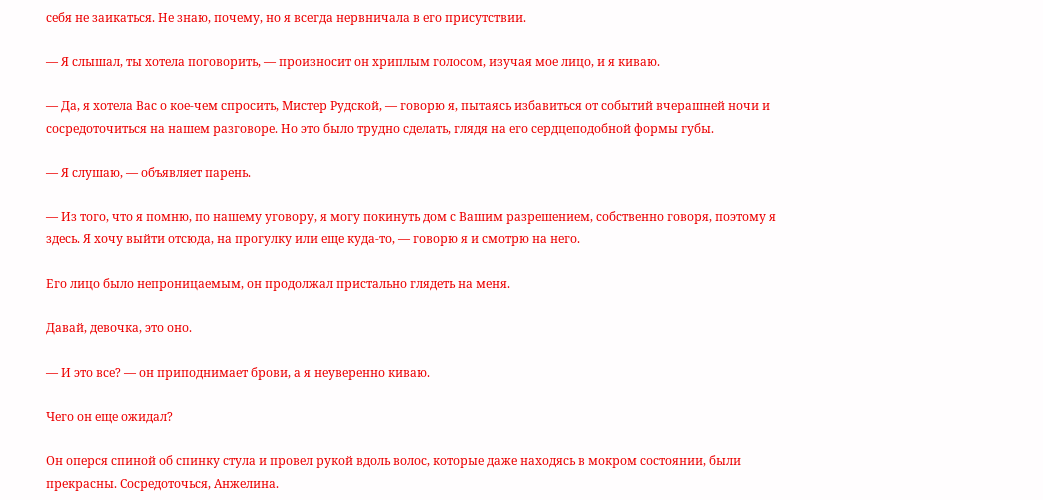себя не заикаться. Не знаю, почему, но я всегда нервничала в его присутствии.

— Я слышал, ты хотела поговорить, — произносит он хриплым голосом, изучая мое лицо, и я киваю.

— Да, я хотела Вас о кое-чем спросить, Мистер Рудской, — говорю я, пытаясь избавиться от событий вчерашней ночи и сосредоточиться на нашем разговоре. Но это было трудно сделать, глядя на его сердцеподобной формы губы.

— Я слушаю, — объявляет парень.

— Из того, что я помню, по нашему уговору, я могу покинуть дом с Вашим разрешением, собственно говоря, поэтому я здесь. Я хочу выйти отсюда, на прогулку или еще куда-то, — говорю я и смотрю на него.

Его лицо было непроницаемым, он продолжал пристально глядеть на меня.

Давай, девочка, это оно.

— И это все? — он приподнимает брови, а я неуверенно киваю.

Чего он еще ожидал?

Он оперся спиной об спинку стула и провел рукой вдоль волос, которые даже находясь в мокром состоянии, были прекрасны. Сосредоточься, Анжелина.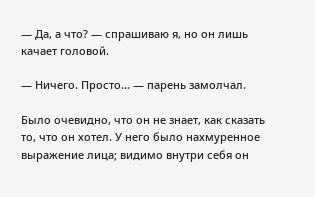— Да, а что? — спрашиваю я, но он лишь качает головой.

— Ничего. Просто… — парень замолчал.

Было очевидно, что он не знает, как сказать то, что он хотел. У него было нахмуренное выражение лица; видимо внутри себя он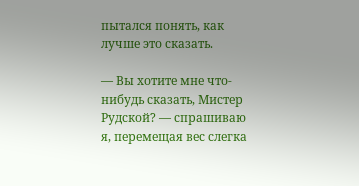пытался понять, как лучше это сказать.

— Вы хотите мне что-нибудь сказать, Мистер Рудской? — спрашиваю я, перемещая вес слегка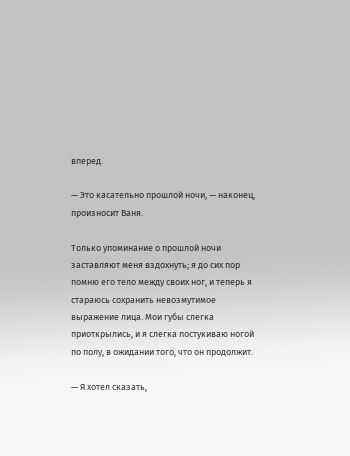вперед.

— Это касательно прошлой ночи, — наконец, произносит Ваня.

Только упоминание о прошлой ночи заставляют меня вздохнуть; я до сих пор помню его тело между своих ног, и теперь я стараюсь сохранить невозмутимое выражение лица. Мои губы слегка приоткрылись, и я слегка постукиваю ногой по полу, в ожидании того, что он продолжит.

— Я хотел сказать,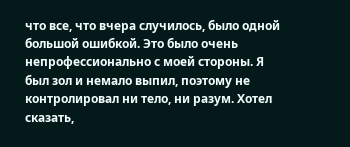что все, что вчера случилось, было одной большой ошибкой. Это было очень непрофессионально с моей стороны. Я был зол и немало выпил, поэтому не контролировал ни тело, ни разум. Хотел сказать,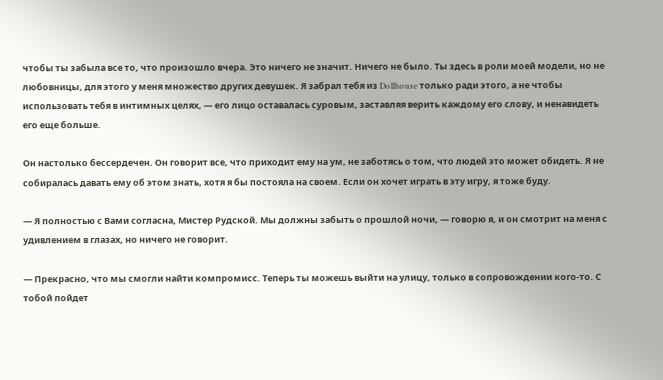чтобы ты забыла все то, что произошло вчера. Это ничего не значит. Ничего не было. Ты здесь в роли моей модели, но не любовницы, для этого у меня множество других девушек. Я забрал тебя из Dollhouse только ради этого, а не чтобы использовать тебя в интимных целях, — его лицо оставалась суровым, заставляя верить каждому его слову, и ненавидеть его еще больше.

Он настолько бессердечен. Он говорит все, что приходит ему на ум, не заботясь о том, что людей это может обидеть. Я не собиралась давать ему об этом знать, хотя я бы постояла на своем. Если он хочет играть в эту игру, я тоже буду.

— Я полностью с Вами согласна, Мистер Рудской. Мы должны забыть о прошлой ночи, — говорю я, и он смотрит на меня с удивлением в глазах, но ничего не говорит.

— Прекрасно, что мы смогли найти компромисс. Теперь ты можешь выйти на улицу, только в сопровождении кого-то. С тобой пойдет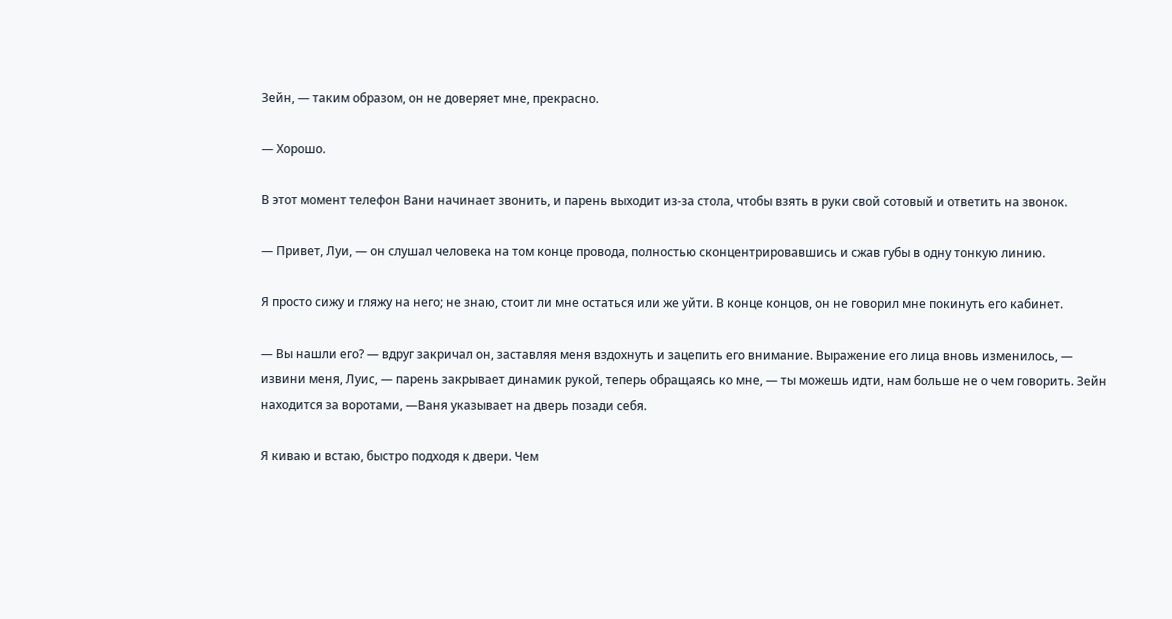Зейн, — таким образом, он не доверяет мне, прекрасно.

— Хорошо.

В этот момент телефон Вани начинает звонить, и парень выходит из-за стола, чтобы взять в руки свой сотовый и ответить на звонок.

— Привет, Луи, — он слушал человека на том конце провода, полностью сконцентрировавшись и сжав губы в одну тонкую линию.

Я просто сижу и гляжу на него; не знаю, стоит ли мне остаться или же уйти. В конце концов, он не говорил мне покинуть его кабинет.

— Вы нашли его? — вдруг закричал он, заставляя меня вздохнуть и зацепить его внимание. Выражение его лица вновь изменилось, — извини меня, Луис, — парень закрывает динамик рукой, теперь обращаясь ко мне, — ты можешь идти, нам больше не о чем говорить. Зейн находится за воротами, —Ваня указывает на дверь позади себя.

Я киваю и встаю, быстро подходя к двери. Чем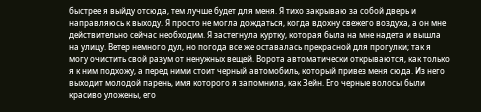быстрее я выйду отсюда, тем лучше будет для меня. Я тихо закрываю за собой дверь и направляюсь к выходу. Я просто не могла дождаться, когда вдохну свежего воздуха, а он мне действительно сейчас необходим. Я застегнула куртку, которая была на мне надета и вышла на улицу. Ветер немного дул, но погода все же оставалась прекрасной для прогулки; так я могу очистить свой разум от ненужных вещей. Ворота автоматически открываются, как только я к ним подхожу, а перед ними стоит черный автомобиль, который привез меня сюда. Из него выходит молодой парень, имя которого я запомнила, как Зейн. Его черные волосы были красиво уложены, его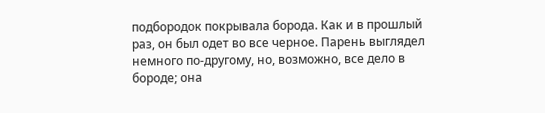подбородок покрывала борода. Как и в прошлый раз, он был одет во все черное. Парень выглядел немного по-другому, но, возможно, все дело в бороде; она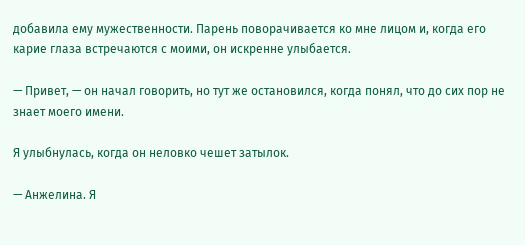добавила ему мужественности. Парень поворачивается ко мне лицом и, когда его карие глаза встречаются с моими, он искренне улыбается.

— Привет, — он начал говорить, но тут же остановился, когда понял, что до сих пор не знает моего имени.

Я улыбнулась, когда он неловко чешет затылок.

— Анжелина. Я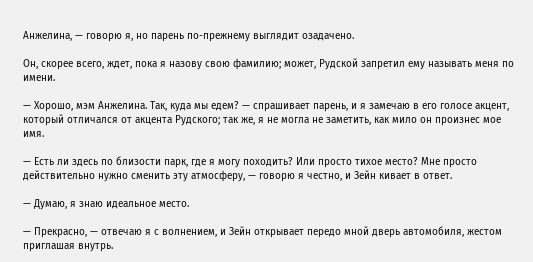Анжелина, — говорю я, но парень по-прежнему выглядит озадачено.

Он, скорее всего, ждет, пока я назову свою фамилию; может, Рудской запретил ему называть меня по имени.

— Хорошо, мэм Анжелина. Так, куда мы едем? — спрашивает парень, и я замечаю в его голосе акцент, который отличался от акцента Рудского; так же, я не могла не заметить, как мило он произнес мое имя.

— Есть ли здесь по близости парк, где я могу походить? Или просто тихое место? Мне просто действительно нужно сменить эту атмосферу, — говорю я честно, и Зейн кивает в ответ.

— Думаю, я знаю идеальное место.

— Прекрасно, — отвечаю я с волнением, и Зейн открывает передо мной дверь автомобиля, жестом приглашая внутрь.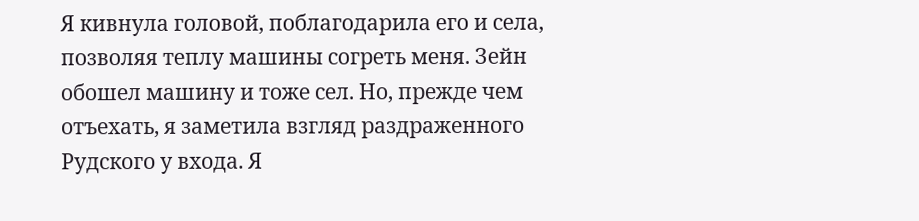Я кивнула головой, поблагодарила его и села, позволяя теплу машины согреть меня. Зейн обошел машину и тоже сел. Но, прежде чем отъехать, я заметила взгляд раздраженного Рудского у входа. Я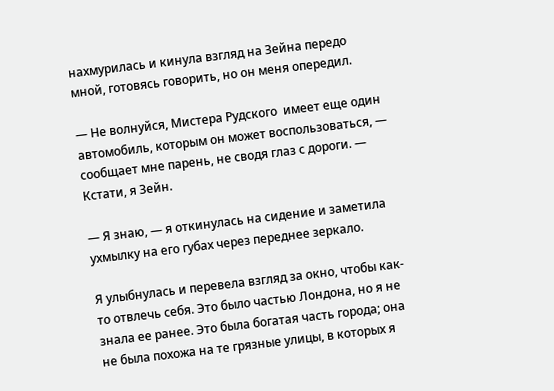нахмурилась и кинула взгляд на Зейна передо мной, готовясь говорить, но он меня опередил.

— Не волнуйся, Мистера Рудского  имеет еще один автомобиль, которым он может воспользоваться, — сообщает мне парень, не сводя глаз с дороги. — Кстати, я Зейн.

— Я знаю, — я откинулась на сидение и заметила ухмылку на его губах через переднее зеркало.

Я улыбнулась и перевела взгляд за окно, чтобы как-то отвлечь себя. Это было частью Лондона, но я не знала ее ранее. Это была богатая часть города; она не была похожа на те грязные улицы, в которых я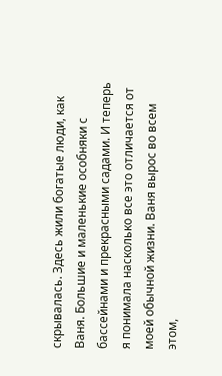скрывалась. Здесь жили богатые люди, как Ваня. Большие и маленькие особняки с бассейнами и прекрасными садами. И теперь я понимала насколько все это отличается от моей обычной жизни. Ваня вырос во всем этом,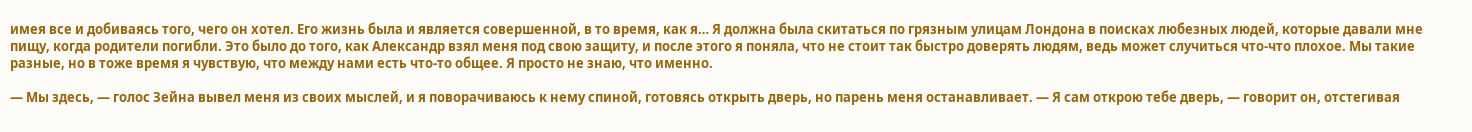имея все и добиваясь того, чего он хотел. Его жизнь была и является совершенной, в то время, как я… Я должна была скитаться по грязным улицам Лондона в поисках любезных людей, которые давали мне пищу, когда родители погибли. Это было до того, как Александр взял меня под свою защиту, и после этого я поняла, что не стоит так быстро доверять людям, ведь может случиться что-что плохое. Мы такие разные, но в тоже время я чувствую, что между нами есть что-то общее. Я просто не знаю, что именно.

— Мы здесь, — голос Зейна вывел меня из своих мыслей, и я поворачиваюсь к нему спиной, готовясь открыть дверь, но парень меня останавливает. — Я сам открою тебе дверь, — говорит он, отстегивая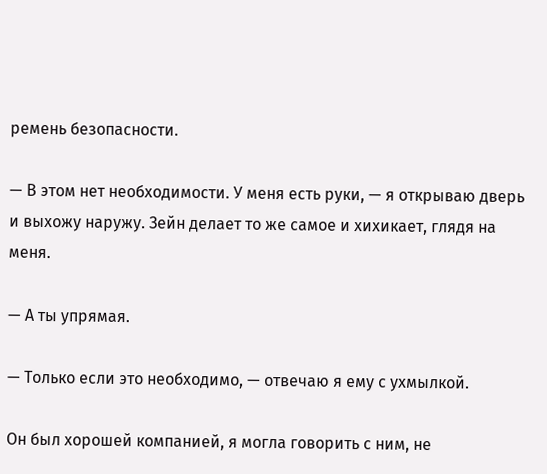ремень безопасности.

— В этом нет необходимости. У меня есть руки, — я открываю дверь и выхожу наружу. Зейн делает то же самое и хихикает, глядя на меня.

— А ты упрямая.

— Только если это необходимо, — отвечаю я ему с ухмылкой.

Он был хорошей компанией, я могла говорить с ним, не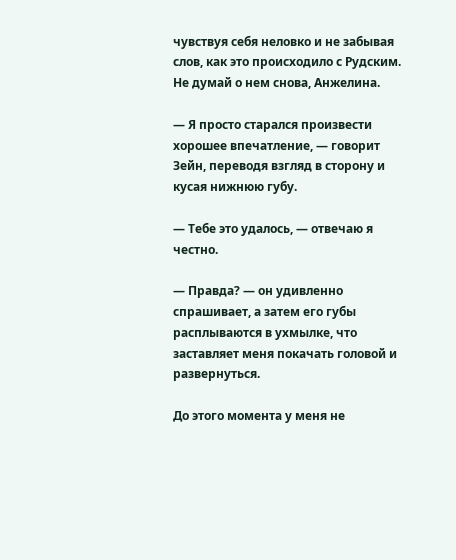чувствуя себя неловко и не забывая слов, как это происходило с Рудским. Не думай о нем снова, Анжелина.

— Я просто старался произвести хорошее впечатление, — говорит Зейн, переводя взгляд в сторону и кусая нижнюю губу.

— Тебе это удалось, — отвечаю я честно.

— Правда? — он удивленно спрашивает, а затем его губы расплываются в ухмылке, что заставляет меня покачать головой и развернуться.

До этого момента у меня не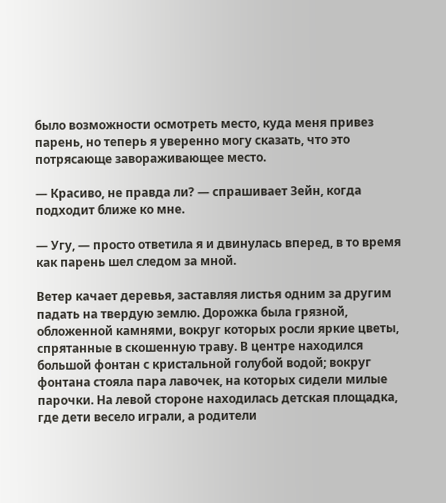было возможности осмотреть место, куда меня привез парень, но теперь я уверенно могу сказать, что это потрясающе завораживающее место.

— Красиво, не правда ли? — спрашивает Зейн, когда подходит ближе ко мне.

— Угу, — просто ответила я и двинулась вперед, в то время как парень шел следом за мной.

Ветер качает деревья, заставляя листья одним за другим падать на твердую землю. Дорожка была грязной, обложенной камнями, вокруг которых росли яркие цветы, спрятанные в скошенную траву. В центре находился большой фонтан с кристальной голубой водой; вокруг фонтана стояла пара лавочек, на которых сидели милые парочки. На левой стороне находилась детская площадка, где дети весело играли, а родители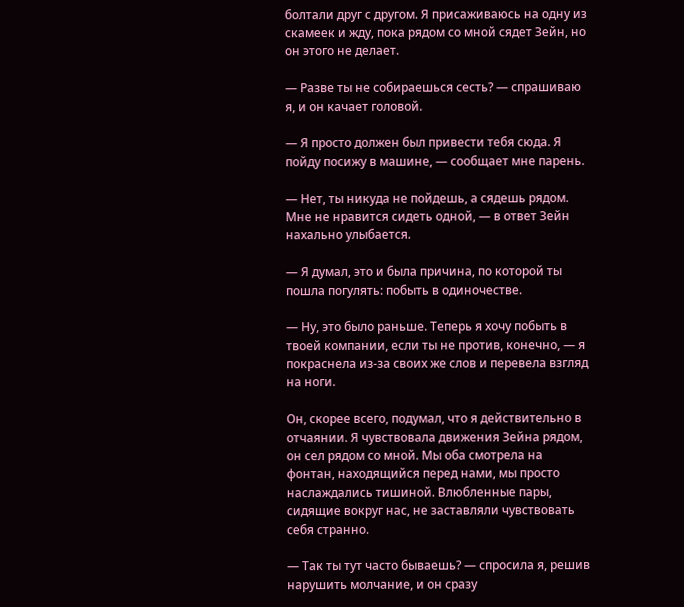болтали друг с другом. Я присаживаюсь на одну из скамеек и жду, пока рядом со мной сядет Зейн, но он этого не делает.

— Разве ты не собираешься сесть? — спрашиваю я, и он качает головой.

— Я просто должен был привести тебя сюда. Я пойду посижу в машине, — сообщает мне парень.

— Нет, ты никуда не пойдешь, а сядешь рядом. Мне не нравится сидеть одной, — в ответ Зейн нахально улыбается.

— Я думал, это и была причина, по которой ты пошла погулять: побыть в одиночестве.

— Ну, это было раньше. Теперь я хочу побыть в твоей компании, если ты не против, конечно, — я покраснела из-за своих же слов и перевела взгляд на ноги.

Он, скорее всего, подумал, что я действительно в отчаянии. Я чувствовала движения Зейна рядом, он сел рядом со мной. Мы оба смотрела на фонтан, находящийся перед нами, мы просто наслаждались тишиной. Влюбленные пары, сидящие вокруг нас, не заставляли чувствовать себя странно.

— Так ты тут часто бываешь? — спросила я, решив нарушить молчание, и он сразу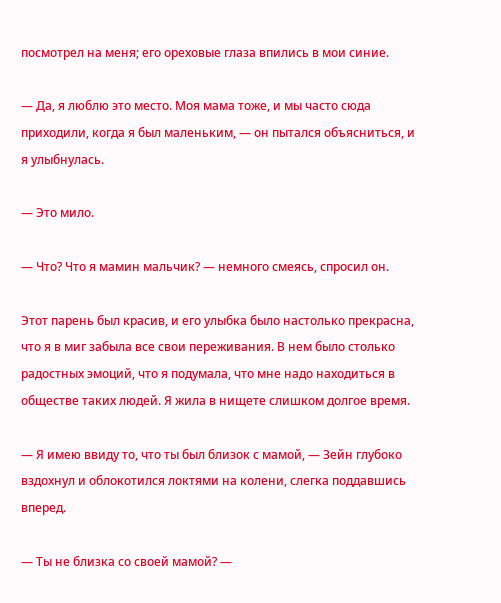посмотрел на меня; его ореховые глаза впились в мои синие.

— Да, я люблю это место. Моя мама тоже, и мы часто сюда приходили, когда я был маленьким, — он пытался объясниться, и я улыбнулась.

— Это мило.

— Что? Что я мамин мальчик? — немного смеясь, спросил он.

Этот парень был красив, и его улыбка было настолько прекрасна, что я в миг забыла все свои переживания. В нем было столько радостных эмоций, что я подумала, что мне надо находиться в обществе таких людей. Я жила в нищете слишком долгое время.

— Я имею ввиду то, что ты был близок с мамой, — Зейн глубоко вздохнул и облокотился локтями на колени, слегка поддавшись вперед.

— Ты не близка со своей мамой? —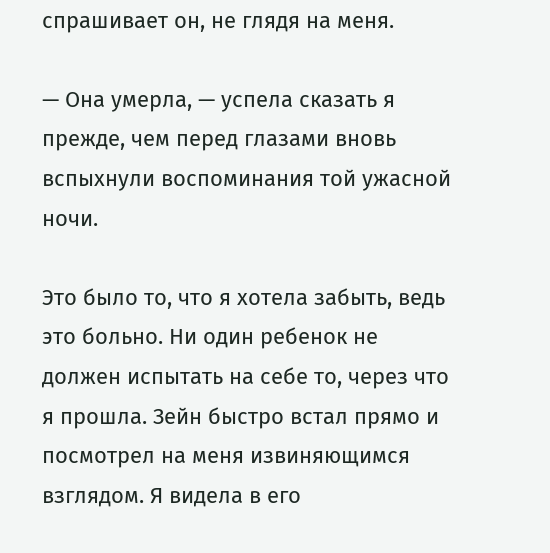спрашивает он, не глядя на меня.

— Она умерла, — успела сказать я прежде, чем перед глазами вновь вспыхнули воспоминания той ужасной ночи.

Это было то, что я хотела забыть, ведь это больно. Ни один ребенок не должен испытать на себе то, через что я прошла. Зейн быстро встал прямо и посмотрел на меня извиняющимся взглядом. Я видела в его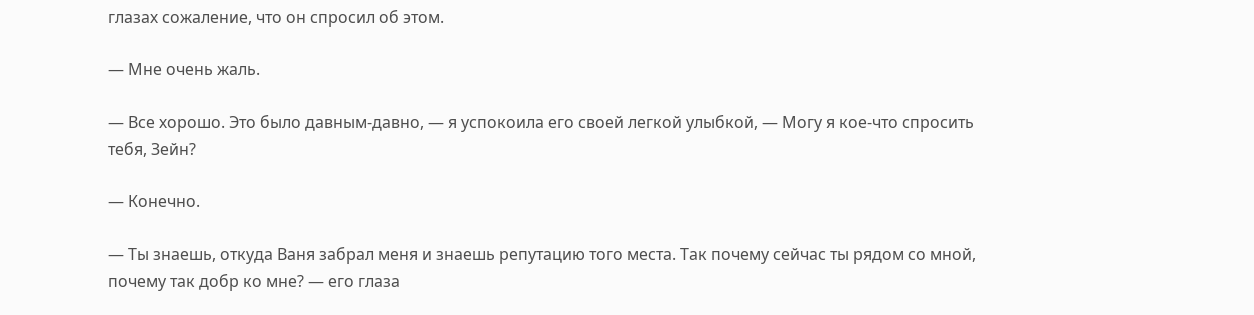глазах сожаление, что он спросил об этом.

— Мне очень жаль.

— Все хорошо. Это было давным-давно, — я успокоила его своей легкой улыбкой, — Могу я кое-что спросить тебя, Зейн?

— Конечно.

— Ты знаешь, откуда Ваня забрал меня и знаешь репутацию того места. Так почему сейчас ты рядом со мной, почему так добр ко мне? — его глаза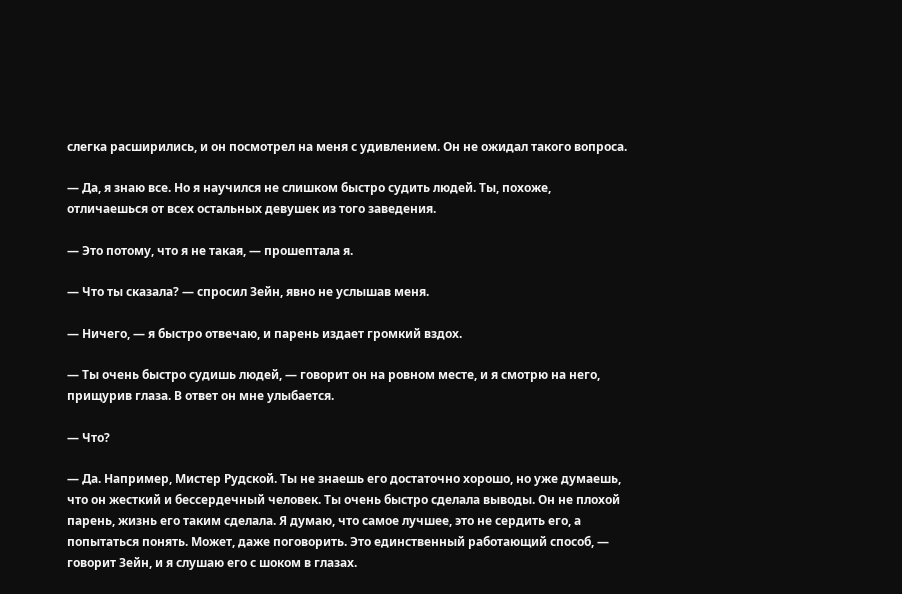слегка расширились, и он посмотрел на меня с удивлением. Он не ожидал такого вопроса.

— Да, я знаю все. Но я научился не слишком быстро судить людей. Ты, похоже, отличаешься от всех остальных девушек из того заведения.

— Это потому, что я не такая, — прошептала я.

— Что ты сказала? — спросил Зейн, явно не услышав меня.

— Ничего, — я быстро отвечаю, и парень издает громкий вздох.

— Ты очень быстро судишь людей, — говорит он на ровном месте, и я смотрю на него, прищурив глаза. В ответ он мне улыбается.

— Что?

— Да. Например, Мистер Рудской. Ты не знаешь его достаточно хорошо, но уже думаешь, что он жесткий и бессердечный человек. Ты очень быстро сделала выводы. Он не плохой парень, жизнь его таким сделала. Я думаю, что самое лучшее, это не сердить его, а попытаться понять. Может, даже поговорить. Это единственный работающий способ, — говорит Зейн, и я слушаю его с шоком в глазах.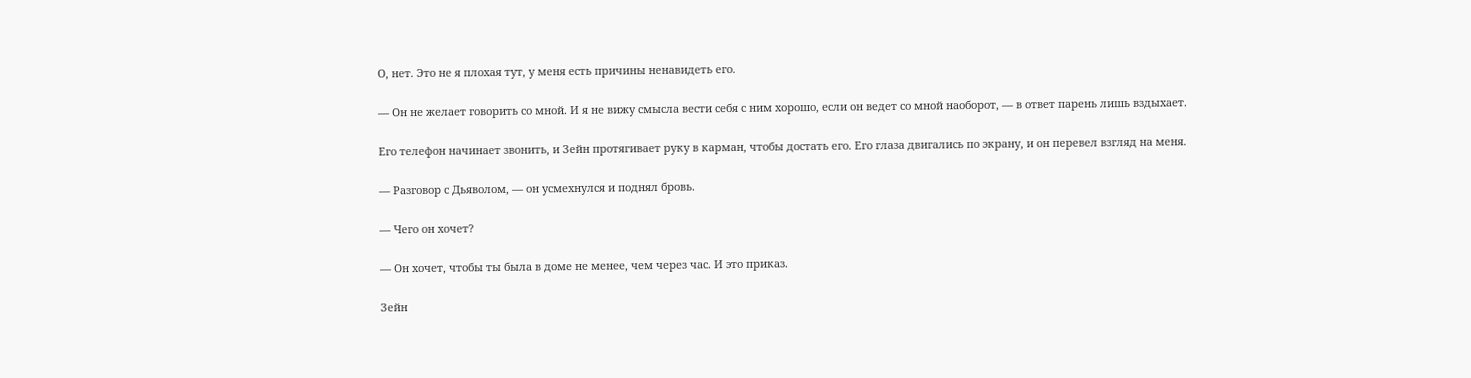О, нет. Это не я плохая тут, у меня есть причины ненавидеть его.

— Он не желает говорить со мной. И я не вижу смысла вести себя с ним хорошо, если он ведет со мной наоборот, — в ответ парень лишь вздыхает.

Его телефон начинает звонить, и Зейн протягивает руку в карман, чтобы достать его. Его глаза двигались по экрану, и он перевел взгляд на меня.

— Разговор с Дьяволом, — он усмехнулся и поднял бровь.

— Чего он хочет?

— Он хочет, чтобы ты была в доме не менее, чем через час. И это приказ.

Зейн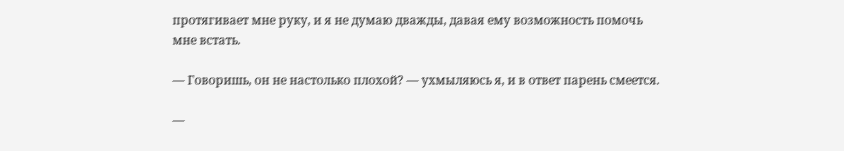протягивает мне руку, и я не думаю дважды, давая ему возможность помочь мне встать.

— Говоришь, он не настолько плохой? — ухмыляюсь я, и в ответ парень смеется.

—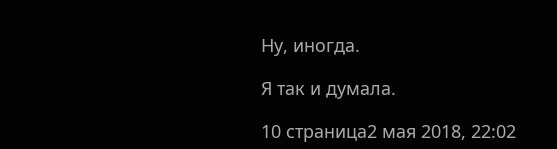Ну, иногда.

Я так и думала.

10 страница2 мая 2018, 22:02